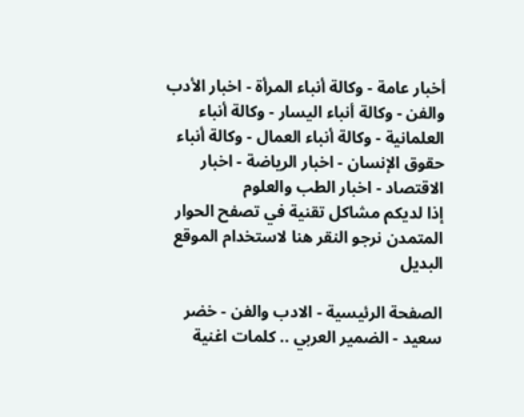أخبار عامة - وكالة أنباء المرأة - اخبار الأدب والفن - وكالة أنباء اليسار - وكالة أنباء العلمانية - وكالة أنباء العمال - وكالة أنباء حقوق الإنسان - اخبار الرياضة - اخبار الاقتصاد - اخبار الطب والعلوم
إذا لديكم مشاكل تقنية في تصفح الحوار المتمدن نرجو النقر هنا لاستخدام الموقع البديل

الصفحة الرئيسية - الادب والفن - خضر سعيد - الضمير العربي .. كلمات اغنية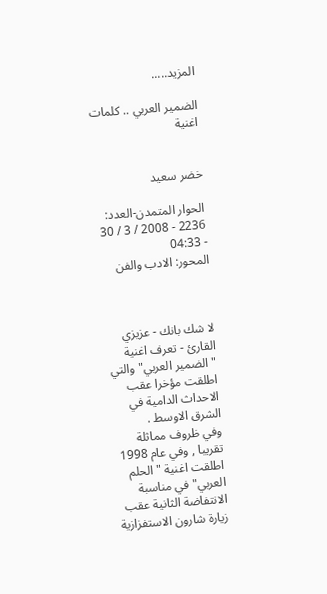المزيد.....

الضمير العربي .. كلمات اغنية


خضر سعيد

الحوار المتمدن-العدد: 2236 - 2008 / 3 / 30 - 04:33
المحور: الادب والفن



لا شك بانك - عزيزي القارئ - تعرف اغنية "الضمير العربي" والتي اطلقت مؤخرا عقب الاحداث الدامية في الشرق الاوسط .
وفي ظروف مماثلة تقريبا , وفي عام 1998 اطلقت اغنية "الحلم العربي" في مناسبة الانتفاضة الثانية عقب زيارة شارون الاستفزازية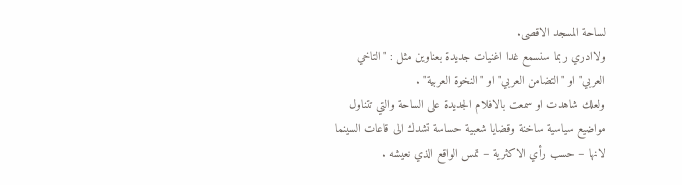لساحة المسجد الاقصى.
ولاادري ربما سنسمع غدا اغنيات جديدة بعناوين مثل : "التاخي العربي" او "التضامن العربي" او "النخوة العربية" .
ولعلك شاهدت او سمعت بالافلام الجديدة على الساحة والتي تتناول مواضيع سياسية ساخنة وقضايا شعبية حساسة تشدك الى قاعات السينما لانها – حسب رأي الاكثرية – تمس الواقع الذي نعيشه .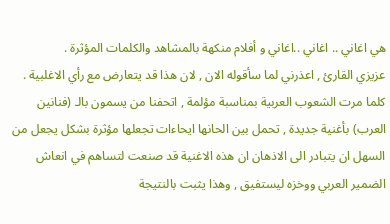هي اغاني .. اغاني ..اغاني و أفلام منكهة بالمشاهد والكلمات المؤثرة .
عزيزي القارئ , اعذرني لما سأقوله الان , لان هذا قد يتعارض مع رأي الاغلبية .
كلما مرت الشعوب العربية بمناسبة مؤلمة , اتحفنا من يسمون بالـ (فنانين العرب) بأغنية جديدة , تحمل بين الحانها ايحاءات تجعلها مؤثرة بشكل يجعل من السهل ان يتبادر الى الاذهان ان هذه الاغنية قد صنعت لتساهم في انعاش الضمير العربي ووخزه ليستفيق , وهذا يثبت بالنتيجة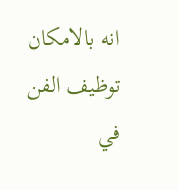انه بالامكان توظيف الفن في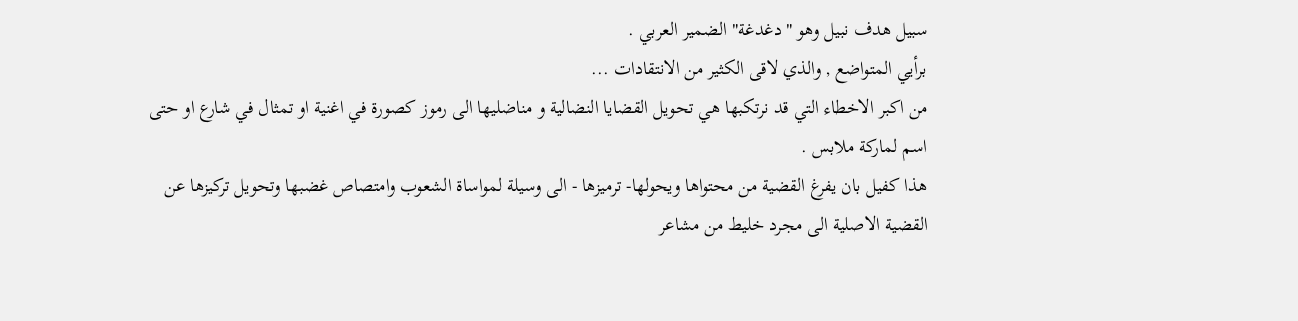سبيل هدف نبيل وهو "دغدغة" الضمير العربي .
برأيي المتواضع , والذي لاقى الكثير من الانتقادات ...
من اكبر الاخطاء التي قد نرتكبها هي تحويل القضايا النضالية و مناضليها الى رموز كصورة في اغنية او تمثال في شارع او حتى اسم لماركة ملابس .
هذا كفيل بان يفرغ القضية من محتواها ويحولها- ترميزها - الى وسيلة لمواساة الشعوب وامتصاص غضبها وتحويل تركيزها عن القضية الاصلية الى مجرد خليط من مشاعر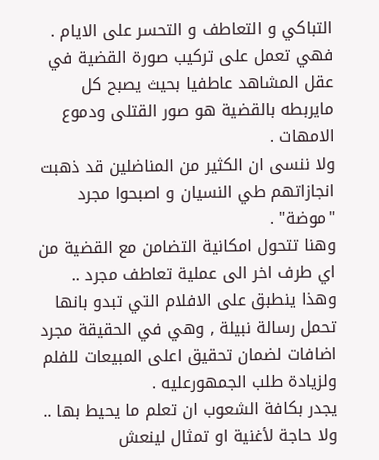التباكي و التعاطف و التحسر على الايام .
فهي تعمل على تركيب صورة القضية في عقل المشاهد عاطفيا بحيث يصبح كل مايربطه بالقضية هو صور القتلى ودموع الامهات .
ولا ننسى ان الكثير من المناضلين قد ذهبت انجازاتهم طي النسيان و اصبحوا مجرد "موضة" .
وهنا تتحول امكانية التضامن مع القضية من اي طرف اخر الى عملية تعاطف مجرد ..
وهذا ينطبق على الافلام التي تبدو بانها تحمل رسالة نبيلة , وهي في الحقيقة مجرد اضافات لضمان تحقيق اعلى المبيعات للفلم ولزيادة طلب الجمهورعليه .
يجدر بكافة الشعوب ان تعلم ما يحيط بها .. ولا حاجة لأغنية او تمثال لينعش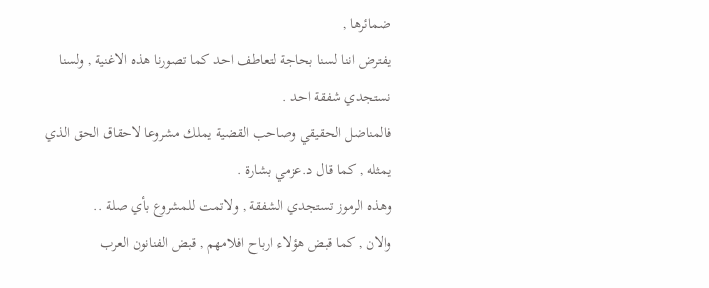ضمائرها ,
يفترض اننا لسنا بحاجة لتعاطف احد كما تصورنا هذه الاغنية , ولسنا نستجدي شفقة احد .
فالمناضل الحقيقي وصاحب القضية يملك مشروعا لاحقاق الحق الذي يمثله , كما قال د.عزمي بشارة .
وهذه الرموز تستجدي الشفقة , ولاتمت للمشروع بأي صلة ..
والان , كما قبض هؤلاء ارباح افلامهم , قبض الفنانون العرب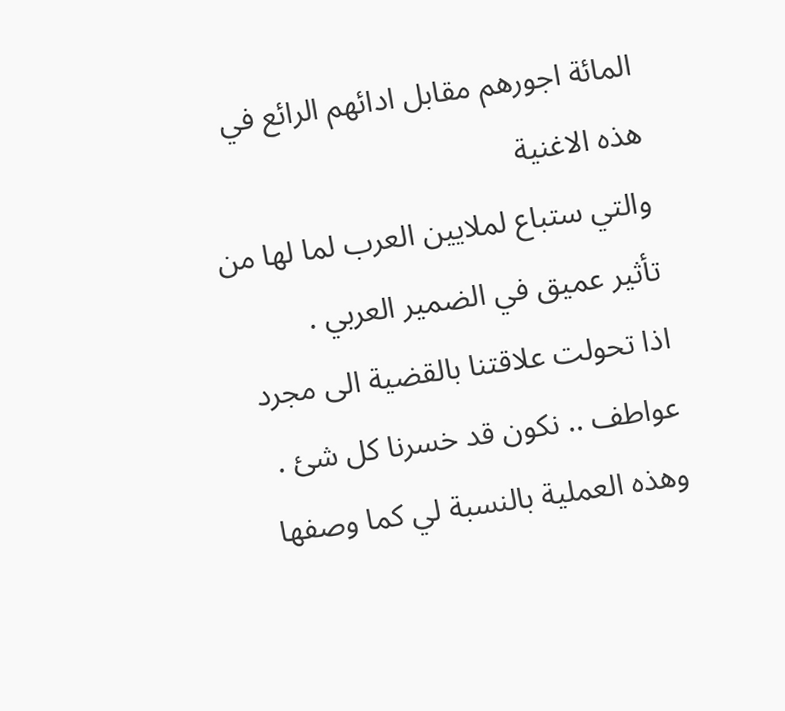المائة اجورهم مقابل ادائهم الرائع في هذه الاغنية
والتي ستباع لملايين العرب لما لها من تأثير عميق في الضمير العربي .
اذا تحولت علاقتنا بالقضية الى مجرد عواطف .. نكون قد خسرنا كل شئ .
وهذه العملية بالنسبة لي كما وصفها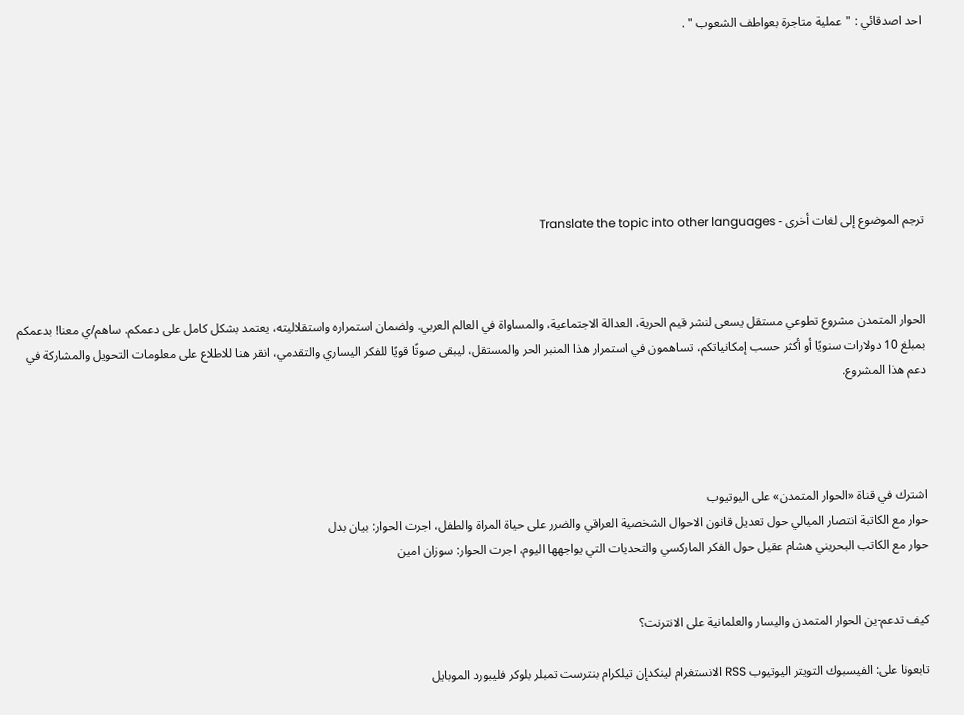احد اصدقائي : "عملية متاجرة بعواطف الشعوب " .







ترجم الموضوع إلى لغات أخرى - Translate the topic into other languages



الحوار المتمدن مشروع تطوعي مستقل يسعى لنشر قيم الحرية، العدالة الاجتماعية، والمساواة في العالم العربي. ولضمان استمراره واستقلاليته، يعتمد بشكل كامل على دعمكم. ساهم/ي معنا! بدعمكم بمبلغ 10 دولارات سنويًا أو أكثر حسب إمكانياتكم، تساهمون في استمرار هذا المنبر الحر والمستقل، ليبقى صوتًا قويًا للفكر اليساري والتقدمي، انقر هنا للاطلاع على معلومات التحويل والمشاركة في دعم هذا المشروع.




اشترك في قناة «الحوار المتمدن» على اليوتيوب
حوار مع الكاتبة انتصار الميالي حول تعديل قانون الاحوال الشخصية العراقي والضرر على حياة المراة والطفل، اجرت الحوار: بيان بدل
حوار مع الكاتب البحريني هشام عقيل حول الفكر الماركسي والتحديات التي يواجهها اليوم، اجرت الحوار: سوزان امين


كيف تدعم-ين الحوار المتمدن واليسار والعلمانية على الانترنت؟

تابعونا على: الفيسبوك التويتر اليوتيوب RSS الانستغرام لينكدإن تيلكرام بنترست تمبلر بلوكر فليبورد الموبايل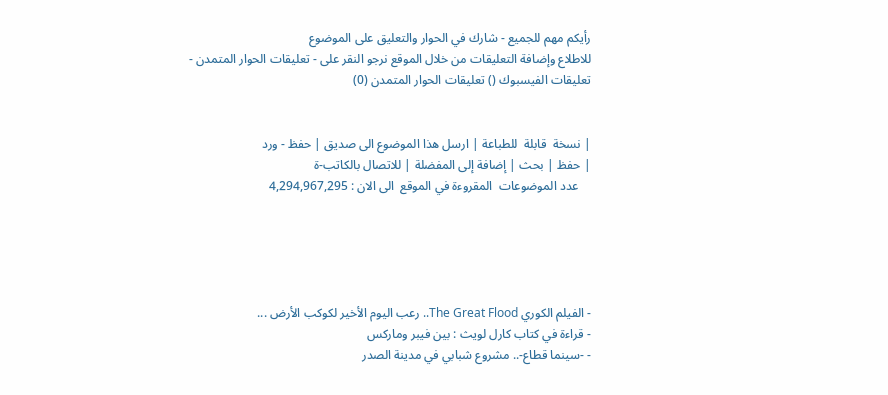رأيكم مهم للجميع - شارك في الحوار والتعليق على الموضوع
للاطلاع وإضافة التعليقات من خلال الموقع نرجو النقر على - تعليقات الحوار المتمدن -
تعليقات الفيسبوك () تعليقات الحوار المتمدن (0)


| نسخة  قابلة  للطباعة | ارسل هذا الموضوع الى صديق | حفظ - ورد
| حفظ | بحث | إضافة إلى المفضلة | للاتصال بالكاتب-ة
    عدد الموضوعات  المقروءة في الموقع  الى الان : 4,294,967,295





- الفيلم الكوري The Great Flood.. رعب اليوم الأخير لكوكب الأرض ...
- قراءة في كتاب كارل لويث : بين فيبر وماركس
- -سينما قطاع-.. مشروع شبابي في مدينة الصدر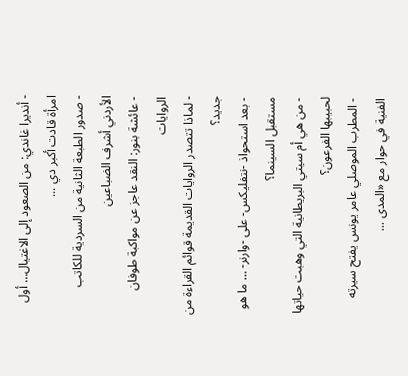- أنديرا غاندي: من الصعود إلى الاغتيال… أول امرأة قادت أكبر دي ...
- صدور الطبعة الثانية من السردية للكاتب الأردني أشرف الضباعين
- عائشة بنور: النقد عاجز عن مواكبة طوفان الروايات
- لماذا تتصدر الروايات القديمة قوائم القراءة من جديد؟
- بعد استحواذ -نتفليكس- على -وارنر- … ما هو مستقبل السينما؟
- من هي أم سيتي البريطانية التي وهبت حياتها لحبيبها الفرعون؟
- المطرب الموصلي عامر يونس يفتح سيرته الفنية في حوار مع «المدى ...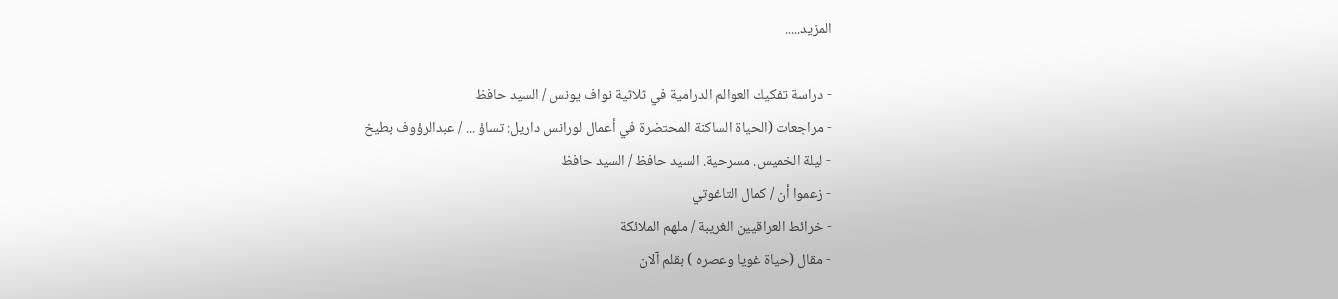المزيد.....

- دراسة تفكيك العوالم الدرامية في ثلاثية نواف يونس / السيد حافظ
- مراجعات (الحياة الساكنة المحتضرة في أعمال لورانس داريل: تساؤ ... / عبدالرؤوف بطيخ
- ليلة الخميس. مسرحية. السيد حافظ / السيد حافظ
- زعموا أن / كمال التاغوتي
- خرائط العراقيين الغريبة / ملهم الملائكة
- مقال (حياة غويا وعصره ) بقلم آلان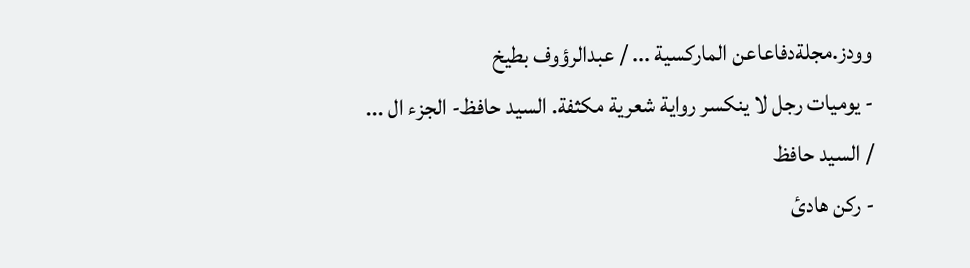وودز.مجلةدفاعاعن الماركسية ... / عبدالرؤوف بطيخ
- يوميات رجل لا ينكسر رواية شعرية مكثفة. السيد حافظ- الجزء ال ... / السيد حافظ
- ركن هادئ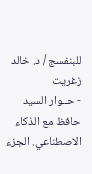للبنفسج / د. خالد زغريت
- حــوار السيد حافظ مع الذكاء الاصطناعي. الجزء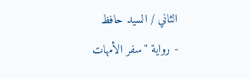الثاني / السيد حافظ
- رواية "سفر الأمهات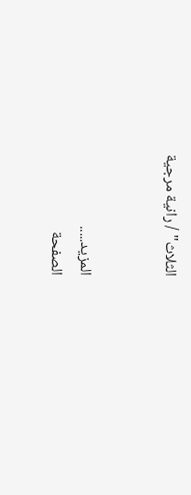الثلاث" / رانية مرجية


المزيد.....
الصفحة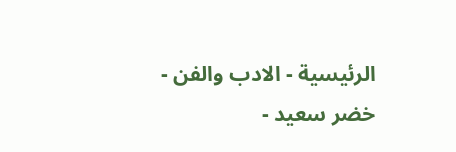الرئيسية - الادب والفن - خضر سعيد -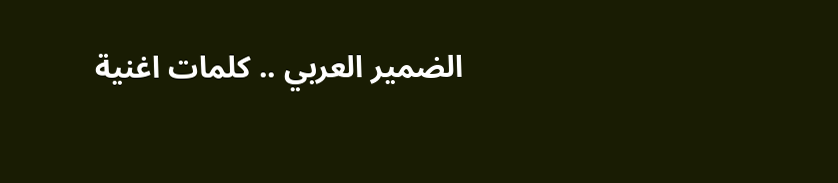الضمير العربي .. كلمات اغنية